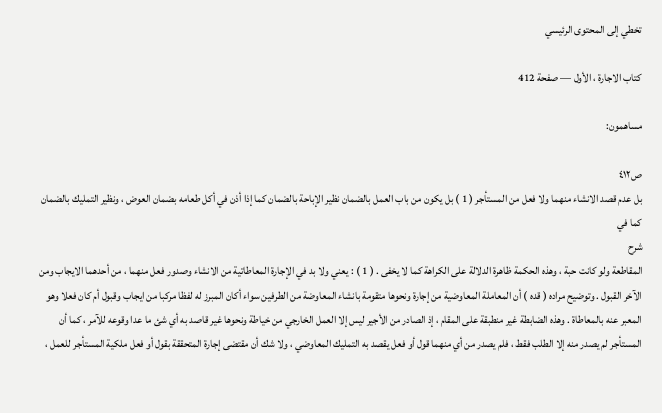تخطي إلى المحتوى الرئيسي

كتاب الاجارة ، الأول — صفحة 412

مساهمون:

ص٤١٢
بل عدم قصد الانشاء منهما ولا فعل من المستأجر ( 1 ) بل يكون من باب العمل بالضمان نظير الإباحة بالضمان كما إذا أذن في أكل طعامه بضمان العوض ، ونظير التمليك بالضمان كما في
شرح
المقاطعة ولو كانت حبة ، وهذه الحكمة ظاهرة الدلالة على الكراهة كما لا يخفى . ( 1 ) : يعني ولا بد في الإجارة المعاطاتية من الانشاء وصدور فعل منهما ، من أحدهما الايجاب ومن الآخر القبول . وتوضيح مراده ( قده ) أن المعاملة المعاوضية من إجارة ونحوها متقومة بانشاء المعاوضة من الطرفين سواء أكان المبرز له لفظا مركبا من ايجاب وقبول أم كان فعلا وهو المعبر عنه بالمعاطاة . وهذه الضابطة غير منطبقة على المقام ، إذ الصادر من الأجير ليس إلا العمل الخارجي من خياطة ونحوها غير قاصد به أي شئ ما عدا وقوعه للآمر ، كما أن المستأجر لم يصدر منه إلا الطلب فقط ، فلم يصدر من أي منهما قول أو فعل يقصد به التمليك المعاوضي ، ولا شك أن مقتضى إجارة المتحققة بقول أو فعل ملكية المستأجر للعمل ،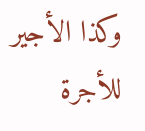وكذا الأجير للأجرة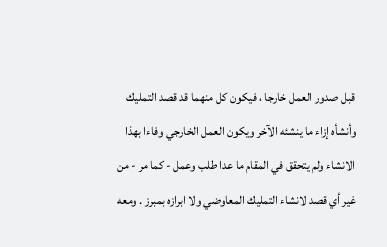قبل صدور العمل خارجا ، فيكون كل منهما قد قصد التمليك وأنشأه إزاء ما ينشئه الآخر ويكون العمل الخارجي وفاءا بهذا الانشاء ولم يتحقق في المقام ما عدا طلب وعمل - كما مر - من غير أي قصد لانشاء التمليك المعاوضي ولا ابرازه بمبرز . ومعه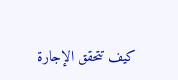كيف تتحقق الإجارة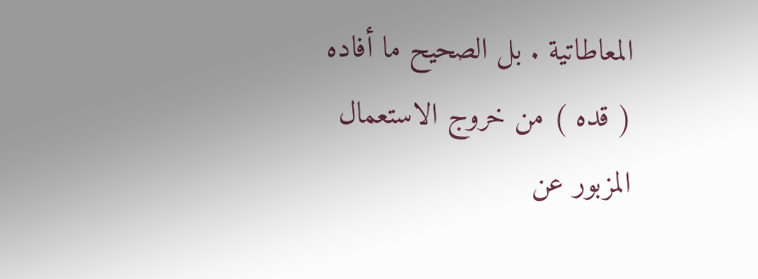المعاطاتية . بل الصحيح ما أفاده ( قده ) من خروج الاستعمال المزبور عن